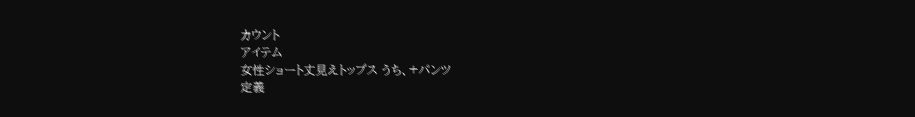カウント
アイテム
女性ショート丈見えトップス うち、+パンツ
定義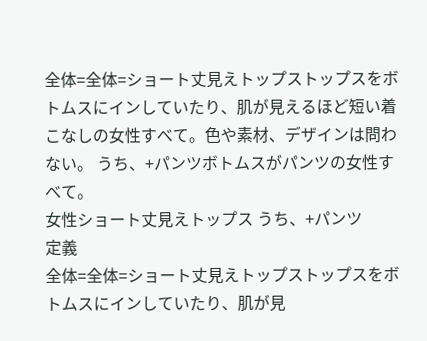全体=全体=ショート丈見えトップストップスをボトムスにインしていたり、肌が見えるほど短い着こなしの女性すべて。色や素材、デザインは問わない。 うち、+パンツボトムスがパンツの女性すべて。
女性ショート丈見えトップス うち、+パンツ
定義
全体=全体=ショート丈見えトップストップスをボトムスにインしていたり、肌が見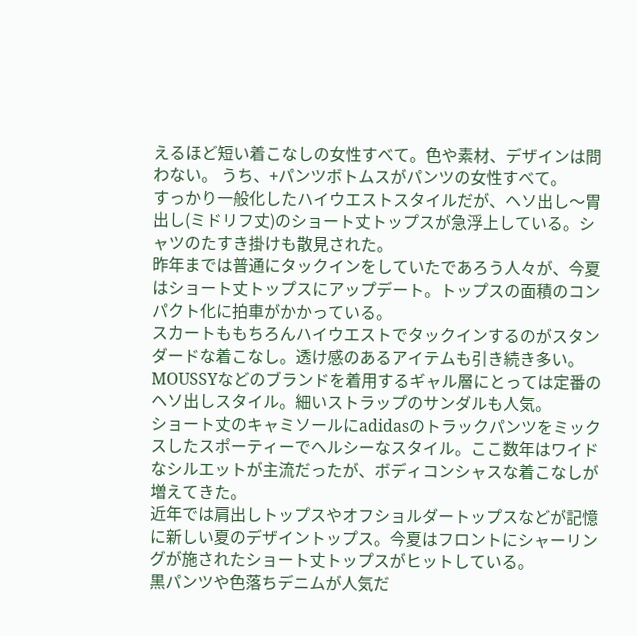えるほど短い着こなしの女性すべて。色や素材、デザインは問わない。 うち、+パンツボトムスがパンツの女性すべて。
すっかり一般化したハイウエストスタイルだが、ヘソ出し〜胃出し(ミドリフ丈)のショート丈トップスが急浮上している。シャツのたすき掛けも散見された。
昨年までは普通にタックインをしていたであろう人々が、今夏はショート丈トップスにアップデート。トップスの面積のコンパクト化に拍車がかかっている。
スカートももちろんハイウエストでタックインするのがスタンダードな着こなし。透け感のあるアイテムも引き続き多い。
MOUSSYなどのブランドを着用するギャル層にとっては定番のヘソ出しスタイル。細いストラップのサンダルも人気。
ショート丈のキャミソールにadidasのトラックパンツをミックスしたスポーティーでヘルシーなスタイル。ここ数年はワイドなシルエットが主流だったが、ボディコンシャスな着こなしが増えてきた。
近年では肩出しトップスやオフショルダートップスなどが記憶に新しい夏のデザイントップス。今夏はフロントにシャーリングが施されたショート丈トップスがヒットしている。
黒パンツや色落ちデニムが人気だ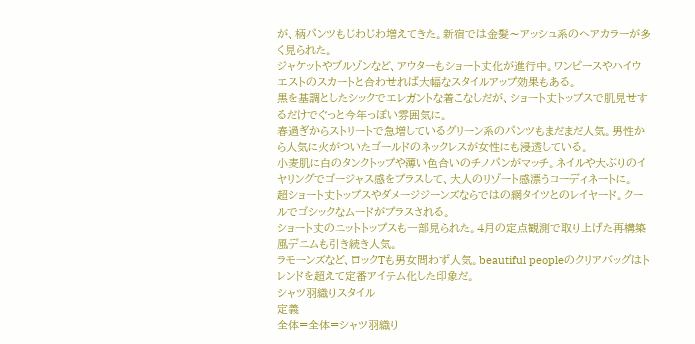が、柄パンツもじわじわ増えてきた。新宿では金髪〜アッシュ系のヘアカラーが多く見られた。
ジャケットやブルゾンなど、アウターもショート丈化が進行中。ワンピースやハイウエストのスカートと合わせれば大幅なスタイルアップ効果もある。
黒を基調としたシックでエレガントな着こなしだが、ショート丈トップスで肌見せするだけでぐっと今年っぽい雰囲気に。
春過ぎからストリートで急増しているグリーン系のパンツもまだまだ人気。男性から人気に火がついたゴールドのネックレスが女性にも浸透している。
小麦肌に白のタンクトップや薄い色合いのチノパンがマッチ。ネイルや大ぶりのイヤリングでゴージャス感をプラスして、大人のリゾート感漂うコーディネートに。
超ショート丈トップスやダメージジーンズならではの網タイツとのレイヤード。クールでゴシックなムードがプラスされる。
ショート丈のニットトップスも一部見られた。4月の定点観測で取り上げた再構築風デニムも引き続き人気。
ラモーンズなど、ロックTも男女問わず人気。beautiful peopleのクリアバッグはトレンドを超えて定番アイテム化した印象だ。
シャツ羽織りスタイル
定義
全体=全体=シャツ羽織り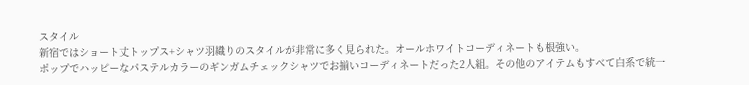スタイル
新宿ではショート丈トップス+シャツ羽織りのスタイルが非常に多く見られた。オールホワイトコーディネートも根強い。
ポップでハッピーなパステルカラーのギンガムチェックシャツでお揃いコーディネートだった2人組。その他のアイテムもすべて白系で統一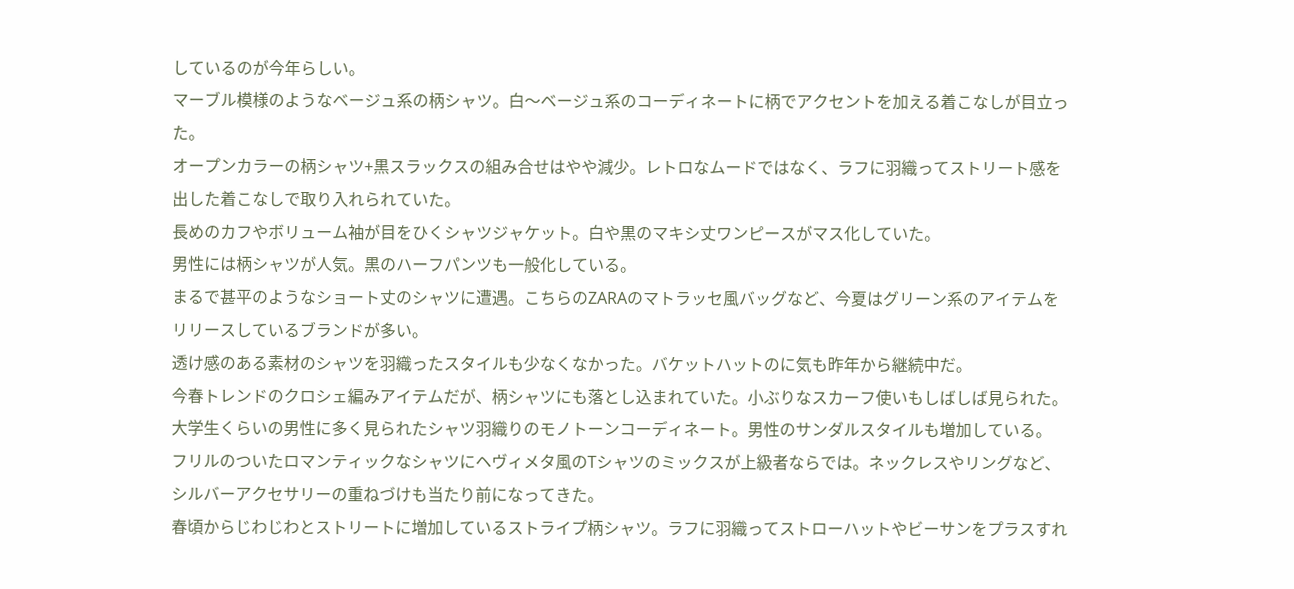しているのが今年らしい。
マーブル模様のようなベージュ系の柄シャツ。白〜ベージュ系のコーディネートに柄でアクセントを加える着こなしが目立った。
オープンカラーの柄シャツ+黒スラックスの組み合せはやや減少。レトロなムードではなく、ラフに羽織ってストリート感を出した着こなしで取り入れられていた。
長めのカフやボリューム袖が目をひくシャツジャケット。白や黒のマキシ丈ワンピースがマス化していた。
男性には柄シャツが人気。黒のハーフパンツも一般化している。
まるで甚平のようなショート丈のシャツに遭遇。こちらのZARAのマトラッセ風バッグなど、今夏はグリーン系のアイテムをリリースしているブランドが多い。
透け感のある素材のシャツを羽織ったスタイルも少なくなかった。バケットハットのに気も昨年から継続中だ。
今春トレンドのクロシェ編みアイテムだが、柄シャツにも落とし込まれていた。小ぶりなスカーフ使いもしばしば見られた。
大学生くらいの男性に多く見られたシャツ羽織りのモノトーンコーディネート。男性のサンダルスタイルも増加している。
フリルのついたロマンティックなシャツにヘヴィメタ風のTシャツのミックスが上級者ならでは。ネックレスやリングなど、シルバーアクセサリーの重ねづけも当たり前になってきた。
春頃からじわじわとストリートに増加しているストライプ柄シャツ。ラフに羽織ってストローハットやビーサンをプラスすれ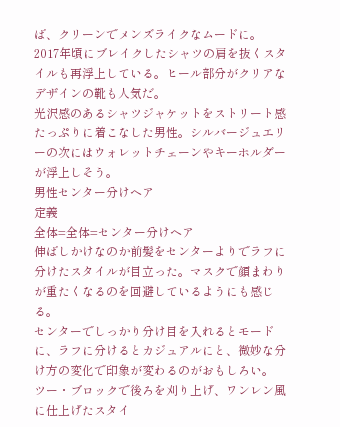ば、クリーンでメンズライクなムードに。
2017年頃にブレイクしたシャツの肩を抜くスタイルも再浮上している。ヒール部分がクリアなデザインの靴も人気だ。
光沢感のあるシャツジャケットをストリート感たっぷりに着こなした男性。シルバージュエリーの次にはウォレットチェーンやキーホルダーが浮上しそう。
男性センター分けヘア
定義
全体=全体=センター分けヘア
伸ばしかけなのか前髪をセンターよりでラフに分けたスタイルが目立った。マスクで顔まわりが重たくなるのを回避しているようにも感じる。
センターでしっかり分け目を入れるとモードに、ラフに分けるとカジュアルにと、微妙な分け方の変化で印象が変わるのがおもしろい。
ツー・ブロックで後ろを刈り上げ、ワンレン風に仕上げたスタイ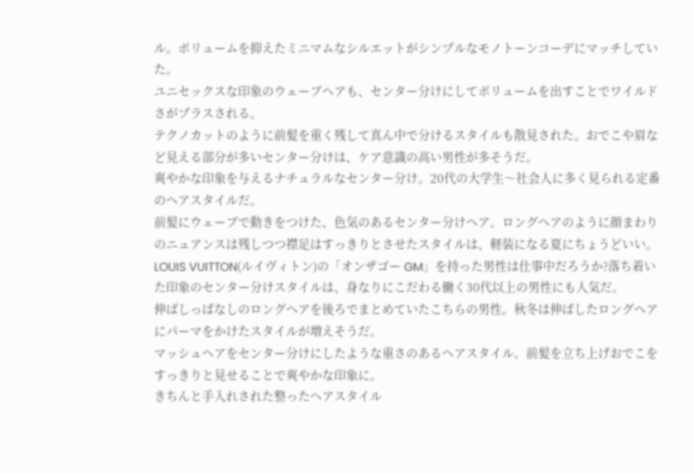ル。ボリュームを抑えたミニマムなシルエットがシンプルなモノトーンコーデにマッチしていた。
ユニセックスな印象のウェーブヘアも、センター分けにしてボリュームを出すことでワイルドさがプラスされる。
テクノカットのように前髪を重く残して真ん中で分けるスタイルも散見された。おでこや眉など見える部分が多いセンター分けは、ケア意識の高い男性が多そうだ。
爽やかな印象を与えるナチュラルなセンター分け。20代の大学生〜社会人に多く見られる定番のヘアスタイルだ。
前髪にウェーブで動きをつけた、色気のあるセンター分けヘア。ロングヘアのように顔まわりのニュアンスは残しつつ襟足はすっきりとさせたスタイルは、軽装になる夏にちょうどいい。
LOUIS VUITTON(ルイヴィトン)の「オンザゴー GM」を持った男性は仕事中だろうか?落ち着いた印象のセンター分けスタイルは、身なりにこだわる働く30代以上の男性にも人気だ。
伸ばしっぱなしのロングヘアを後ろでまとめていたこちらの男性。秋冬は伸ばしたロングヘアにパーマをかけたスタイルが増えそうだ。
マッシュヘアをセンター分けにしたような重さのあるヘアスタイル。前髪を立ち上げおでこをすっきりと見せることで爽やかな印象に。
きちんと手入れされた整ったヘアスタイル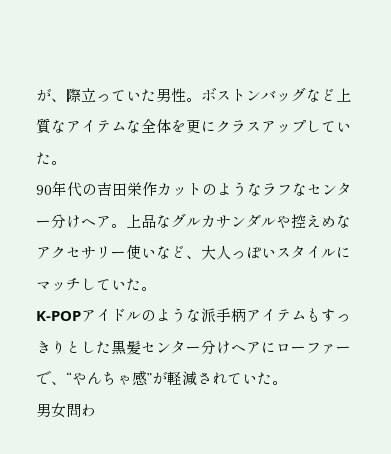が、際立っていた男性。ボストンバッグなど上質なアイテムな全体を更にクラスアップしていた。
90年代の吉田栄作カットのようなラフなセンター分けヘア。上品なグルカサンダルや控えめなアクセサリー使いなど、大人っぽいスタイルにマッチしていた。
K-POPアイドルのような派手柄アイテムもすっきりとした黒髪センター分けヘアにローファーで、“やんちゃ感”が軽減されていた。
男女問わ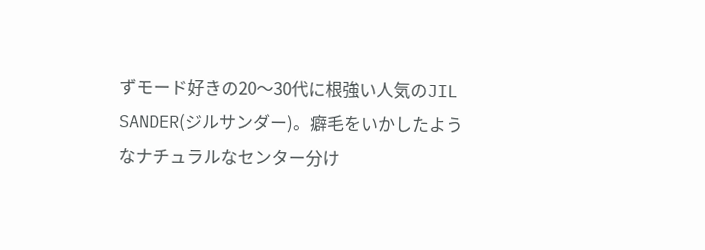ずモード好きの20〜30代に根強い人気のJIL SANDER(ジルサンダー)。癖毛をいかしたようなナチュラルなセンター分け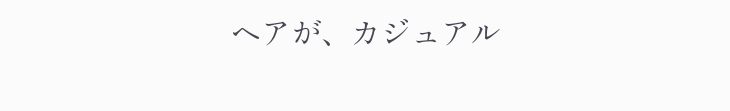ヘアが、カジュアル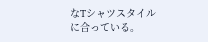なTシャツスタイルに合っている。